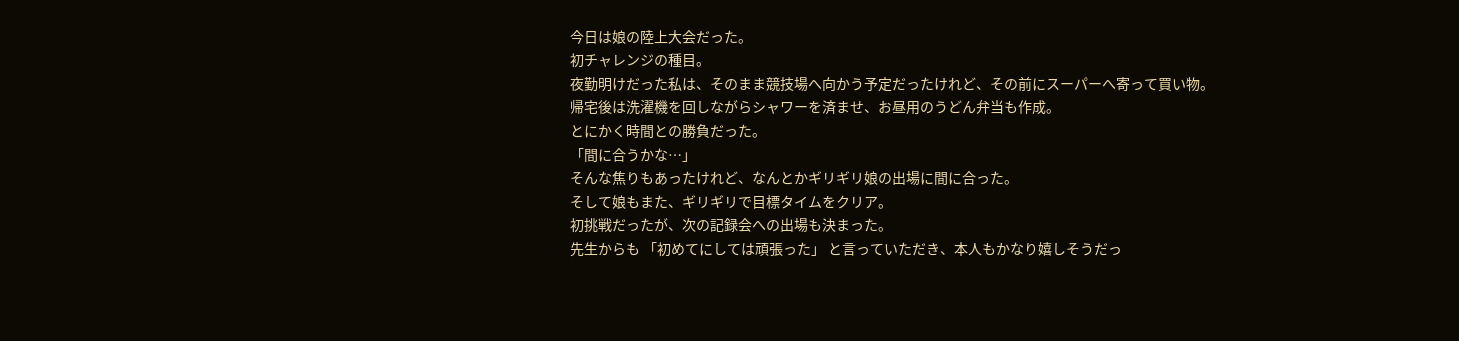今日は娘の陸上大会だった。
初チャレンジの種目。
夜勤明けだった私は、そのまま競技場へ向かう予定だったけれど、その前にスーパーへ寄って買い物。
帰宅後は洗濯機を回しながらシャワーを済ませ、お昼用のうどん弁当も作成。
とにかく時間との勝負だった。
「間に合うかな…」
そんな焦りもあったけれど、なんとかギリギリ娘の出場に間に合った。
そして娘もまた、ギリギリで目標タイムをクリア。
初挑戦だったが、次の記録会への出場も決まった。
先生からも 「初めてにしては頑張った」 と言っていただき、本人もかなり嬉しそうだっ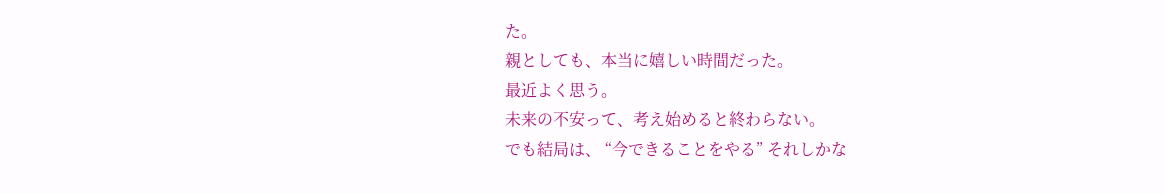た。
親としても、本当に嬉しい時間だった。
最近よく思う。
未来の不安って、考え始めると終わらない。
でも結局は、 “今できることをやる” それしかな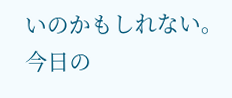いのかもしれない。
今日の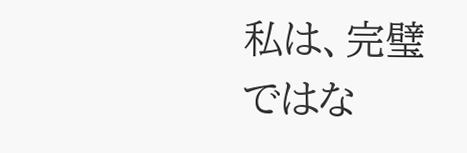私は、完璧ではな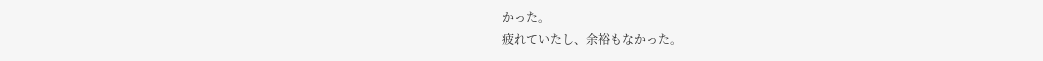かった。
疲れていたし、余裕もなかった。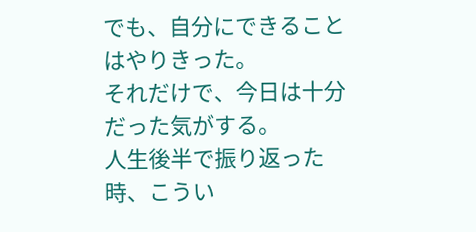でも、自分にできることはやりきった。
それだけで、今日は十分だった気がする。
人生後半で振り返った時、こうい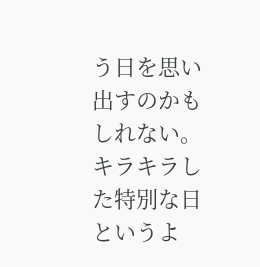う日を思い出すのかもしれない。
キラキラした特別な日というよ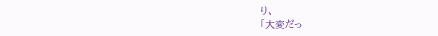り、
「大変だっ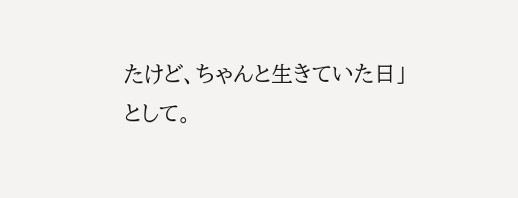たけど、ちゃんと生きていた日」
として。